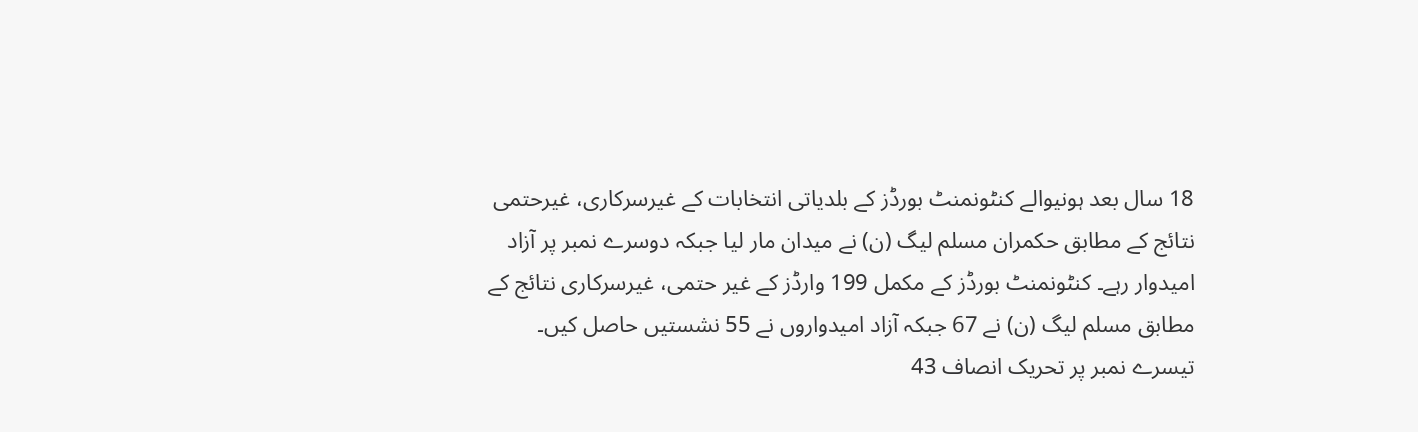18 سال بعد ہونیوالے کنٹونمنٹ بورڈز کے بلدیاتی انتخابات کے غیرسرکاری، غیرحتمی نتائج کے مطابق حکمران مسلم لیگ (ن) نے میدان مار لیا جبکہ دوسرے نمبر پر آزاد امیدوار رہے۔ کنٹونمنٹ بورڈز کے مکمل 199 وارڈز کے غیر حتمی، غیرسرکاری نتائج کے مطابق مسلم لیگ (ن) نے 67 جبکہ آزاد امیدواروں نے 55 نشستیں حاصل کیں۔ تیسرے نمبر پر تحریک انصاف 43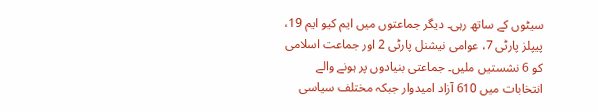سیٹوں کے ساتھ رہی۔ دیگر جماعتوں میں ایم کیو ایم 19، پیپلز پارٹی 7، عوامی نیشنل پارٹی 2 اور جماعت اسلامی کو 6 نشستیں ملیں۔ جماعتی بنیادوں پر ہونے والے انتخابات میں 610 آزاد امیدوار جبکہ مختلف سیاسی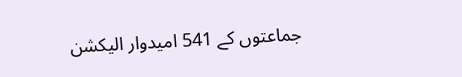جماعتوں کے 541 امیدوار الیکشن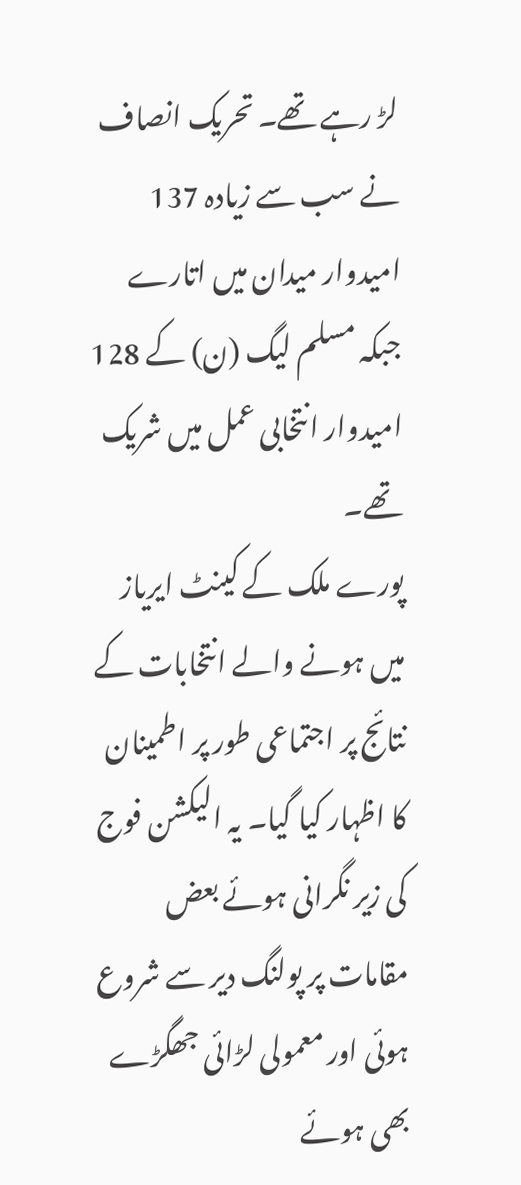لڑ رہے تھے۔ تحریک انصاف نے سب سے زیادہ 137 امیدوار میدان میں اتارے جبکہ مسلم لیگ (ن) کے 128 امیدوار انتخابی عمل میں شریک تھے۔
پورے ملک کے کینٹ ایریاز میں ہونے والے انتخابات کے نتائج پر اجتماعی طور پر اطمینان کا اظہار کیا گیا۔ یہ الیکشن فوج کی زیر نگرانی ہوئے بعض مقامات پر پولنگ دیر سے شروع ہوئی اور معمولی لڑائی جھگڑے بھی ہوئے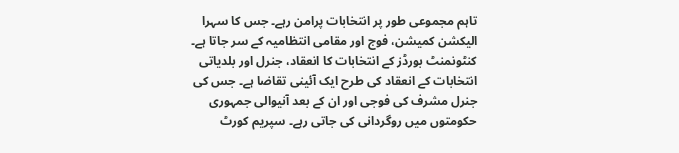تاہم مجموعی طور پر انتخابات پرامن رہے۔ جس کا سہرا الیکشن کمیشن، فوج اور مقامی انتظامیہ کے سر جاتا ہے۔
کنٹونمنٹ بورڈز کے انتخابات کا انعقاد، جنرل اور بلدیاتی انتخابات کے انعقاد کی طرح ایک آئینی تقاضا ہے۔ جس کی جنرل مشرف کی فوجی اور ان کے بعد آنیوالی جمہوری حکومتوں میں روگردانی کی جاتی رہے۔ سپریم کورٹ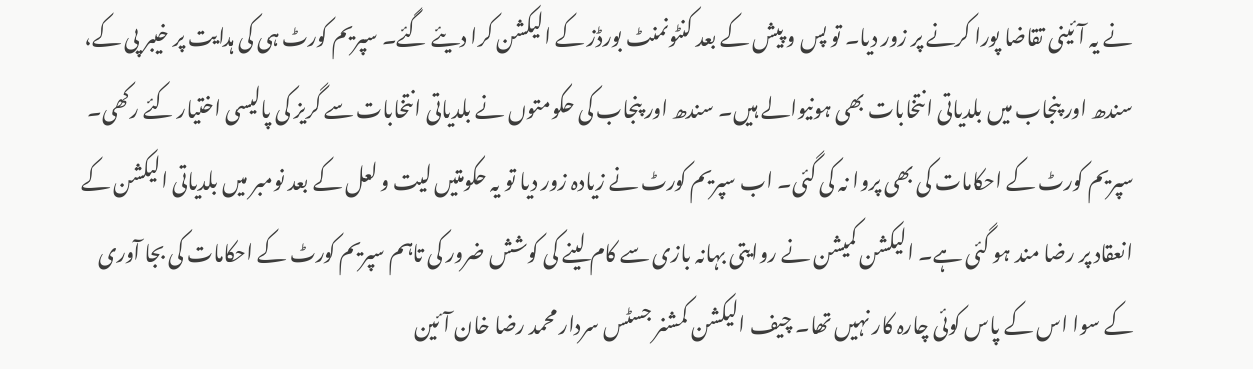نے یہ آئینی تقاضا پورا کرنے پر زور دیا۔ تو پس و پیش کے بعد کنٹونمنٹ بورڈز کے الیکشن کرا دیئے گئے۔ سپریم کورٹ ہی کی ہدایت پر خیبر پی کے، سندھ اور پنجاب میں بلدیاتی انتخابات بھی ہونیوالے ہیں۔ سندھ اور پنجاب کی حکومتوں نے بلدیاتی انتخابات سے گریز کی پالیسی اختیار کئے رکھی۔ سپریم کورٹ کے احکامات کی بھی پروا نہ کی گئی۔ اب سپریم کورٹ نے زیادہ زور دیا تو یہ حکومتیں لیت و لعل کے بعد نومبر میں بلدیاتی الیکشن کے انعقاد پر رضا مند ہو گئی ہے۔ الیکشن کمیشن نے روایتی بہانہ بازی سے کام لینے کی کوشش ضرور کی تاہم سپریم کورٹ کے احکامات کی بجا آوری کے سوا اس کے پاس کوئی چارہ کار نہیں تھا۔ چیف الیکشن کمشنر جسٹس سردار محمد رضا خان آئین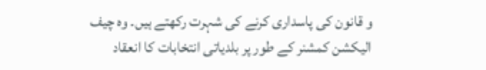و قانون کی پاسداری کرنے کی شہرت رکھتے ہیں۔ وہ چیف الیکشن کمشنر کے طور پر بلدیاتی انتخابات کا انعقاد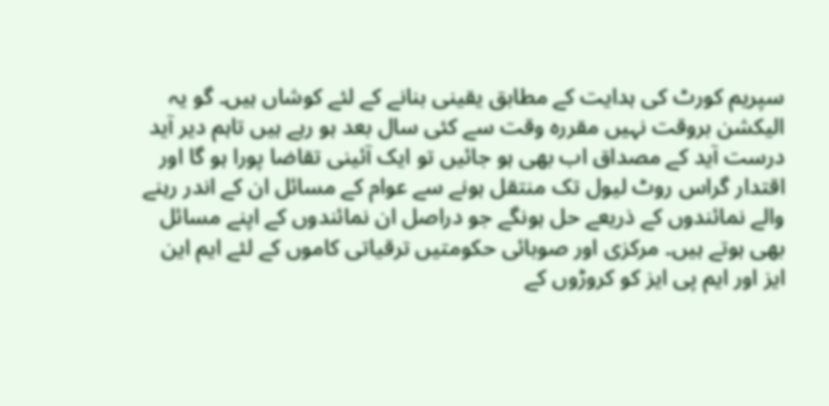سپریم کورٹ کی ہدایت کے مطابق یقینی بنانے کے لئے کوشاں ہیں۔ گو یہ الیکشن بروقت نہیں مقررہ وقت سے کئی سال بعد ہو رہے ہیں تاہم دیر آید درست آید کے مصداق اب بھی ہو جائیں تو ایک آئینی تقاضا پورا ہو گا اور اقتدار گراس روٹ لیول تک منتقل ہونے سے عوام کے مسائل ان کے اندر رہنے والے نمائندوں کے ذریعے حل ہونگے جو دراصل ان نمائندوں کے اپنے مسائل بھی ہوتے ہیں۔ مرکزی اور صوبائی حکومتیں ترقیاتی کاموں کے لئے ایم این ایز اور ایم پی ایز کو کروڑوں کے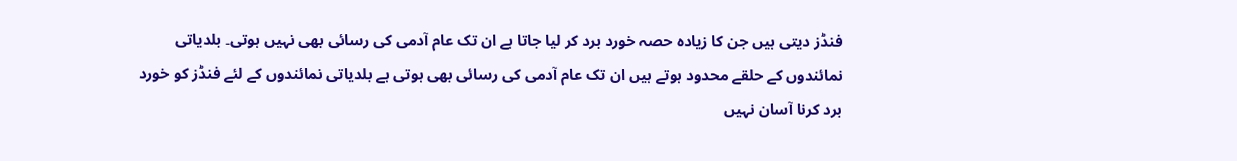فنڈز دیتی ہیں جن کا زیادہ حصہ خورد برد کر لیا جاتا ہے ان تک عام آدمی کی رسائی بھی نہیں ہوتی۔ بلدیاتی نمائندوں کے حلقے محدود ہوتے ہیں ان تک عام آدمی کی رسائی بھی ہوتی ہے بلدیاتی نمائندوں کے لئے فنڈز کو خورد برد کرنا آسان نہیں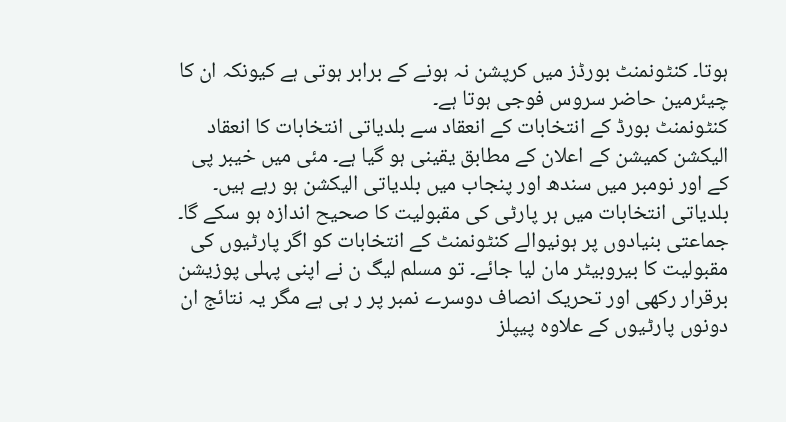ہوتا۔ کنٹونمنٹ بورڈز میں کرپشن نہ ہونے کے برابر ہوتی ہے کیونکہ ان کا چیئرمین حاضر سروس فوجی ہوتا ہے۔
کنٹونمنٹ بورڈ کے انتخابات کے انعقاد سے بلدیاتی انتخابات کا انعقاد الیکشن کمیشن کے اعلان کے مطابق یقینی ہو گیا ہے۔ مئی میں خیبر پی کے اور نومبر میں سندھ اور پنجاب میں بلدیاتی الیکشن ہو رہے ہیں۔ بلدیاتی انتخابات میں ہر پارٹی کی مقبولیت کا صحیح اندازہ ہو سکے گا۔ جماعتی بنیادوں پر ہونیوالے کنٹونمنٹ کے انتخابات کو اگر پارٹیوں کی مقبولیت کا بیروبیٹر مان لیا جائے۔ تو مسلم لیگ ن نے اپنی پہلی پوزیشن برقرار رکھی اور تحریک انصاف دوسرے نمبر پر ر ہی ہے مگر یہ نتائج ان دونوں پارٹیوں کے علاوہ پیپلز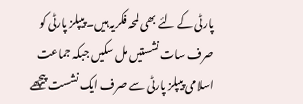پارٹی کے لئے بھی لمحہ فکریہ ہیں۔ پیپلز پارٹی کو صرف سات نشستیں مل سکیں جبکہ جماعت اسلامی پیپلز پارٹی سے صرف ایک نشست پیچھے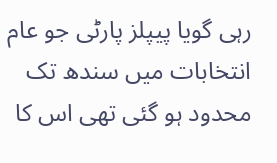رہی گویا پیپلز پارٹی جو عام انتخابات میں سندھ تک محدود ہو گئی تھی اس کا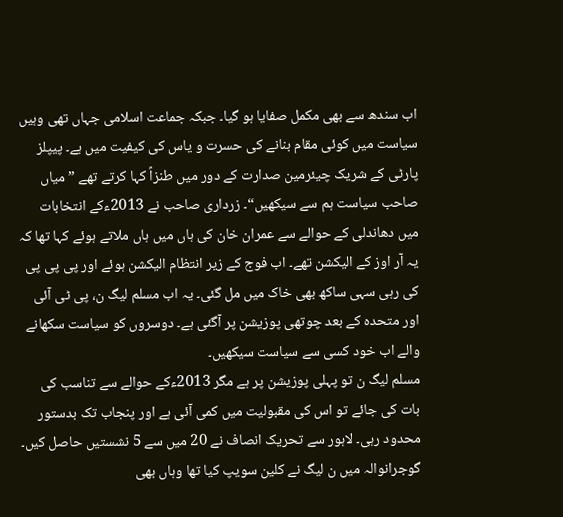اب سندھ سے بھی مکمل صفایا ہو گیا۔ جبکہ جماعت اسلامی جہاں تھی وہیں سیاست میں کوئی مقام بنانے کی حسرت و یاس کی کیفیت میں ہے۔ پیپلز پارٹی کے شریک چیئرمین صدارت کے دور میں طنزاً کہا کرتے تھے ”میاں صاحب سیاست ہم سے سیکھیں“۔ زرداری صاحب نے 2013ءکے انتخابات میں دھاندلی کے حوالے سے عمران خان کی ہاں میں ہاں ملاتے ہوئے کہا تھا کہ یہ آر اوز کے الیکشن تھے۔ اب فوج کے زیر انتظام الیکشن ہوئے اور پی پی پی کی رہی سہی ساکھ بھی خاک میں مل گئی۔ یہ اب مسلم لیگ ن، پی ٹی آئی اور متحدہ کے بعد چوتھی پوزیشن پر آگئی ہے۔ دوسروں کو سیاست سکھانے والے اب خود کسی سے سیاست سیکھیں۔
مسلم لیگ ن تو پہلی پوزیشن پر ہے مگر 2013ءکے حوالے سے تناسب کی بات کی جائے تو اس کی مقبولیت میں کمی آئی ہے اور پنجاب تک بدستور محدود رہی۔ لاہور سے تحریک انصاف نے 20 میں سے 5 نشستیں حاصل کیں۔ گوجرانوالہ میں ن لیگ نے کلین سویپ کیا تھا وہاں بھی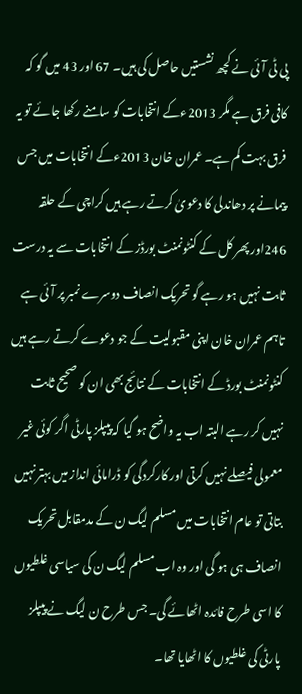پی ٹی آئی نے کچھ نشستیں حاصل کی ہیں۔ 67 اور 43 میں گو کہ کافی فرق ہے مگر 2013ءکے انتخابات کو سامنے رکھا جائے تو یہ فرق بہت کم ہے۔ عمران خان 2013ءکے انتخابات میں جس پیمانے پر دھاندلی کا دعویٰ کرتے رہے ہیں کراچی کے حلقہ 246اور پھر کل کے کنٹونمنٹ بورڈز کے انتخابات سے یہ درست ثابت نہیں ہو رہے گو تحریک انصاف دوسرے نمبر پر آئی ہے تاہم عمران خان اپنی مقبولیت کے جو دعوے کرتے رہے ہیں کنٹونمنٹ بورڈ کے انتخابات کے نتائج بھی ان کو صحیح ثابت نہیں کر رہے البتہ اب یہ واضح ہو گیا کہ پیپلز پارٹی اگر کوئی غیر معمولی فیصلے نہیں کرتی اور کارکردگی کو ڈرامائی انداز میں بہتر نہیں بتاتی تو عام انتخابات میں مسلم لیگ ن کے مدمقابل تحریک انصاف ہی ہو گی اور وہ اب مسلم لیگ ن کی سیاسی غلطیوں کا اسی طرح فائدہ اٹھائے گی۔ جس طرح ن لیگ نے پیپلز پارٹی کی غلطیوں کا اٹھایا تھا۔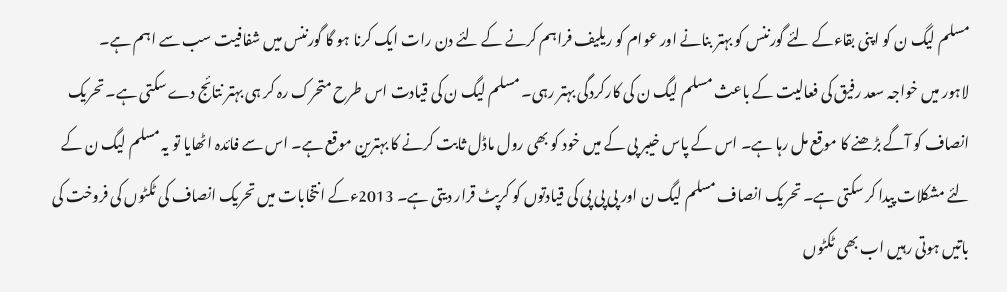مسلم لیگ ن کو اپنی بقاءکے لئے گورننس کو بہتر بنانے اور عوام کو ریلیف فراہم کرنے کے لئے دن رات ایک کرنا ہو گا گورننس میں شفافیت سب سے اہم ہے۔
لاہور میں خواجہ سعد رفیق کی فعالیت کے باعث مسلم لیگ ن کی کارکردگی بہتر رہی۔ مسلم لیگ ن کی قیادت اس طرح متحرک رہ کر ہی بہتر نتائج دے سکتی ہے۔ تحریک انصاف کو آگے بڑھنے کا موقع مل رہا ہے۔ اس کے پاس خیبر پی کے میں خود کو بھی رول ماڈل ثابت کرنے کا بہترین موقع ہے۔ اس سے فائدہ اٹھایا تو یہ مسلم لیگ ن کے لئے مشکلات پیدا کر سکتی ہے۔ تحریک انصاف مسلم لیگ ن اور پی پی پی کی قیادتوں کو کرپٹ قرار دیتی ہے۔ 2013ءکے انتخابات میں تحریک انصاف کی ٹکٹوں کی فروخت کی باتیں ہوتی رہیں اب بھی ٹکٹوں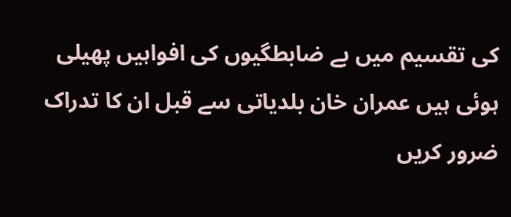کی تقسیم میں بے ضابطگیوں کی افواہیں پھیلی ہوئی ہیں عمران خان بلدیاتی سے قبل ان کا تدراک ضرور کریں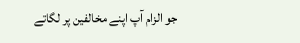جو الزام آپ اپنے مخالفین پر لگاتے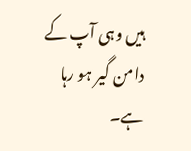ہیں وہی آپ کے دامن گیر ہو رہا ہے۔